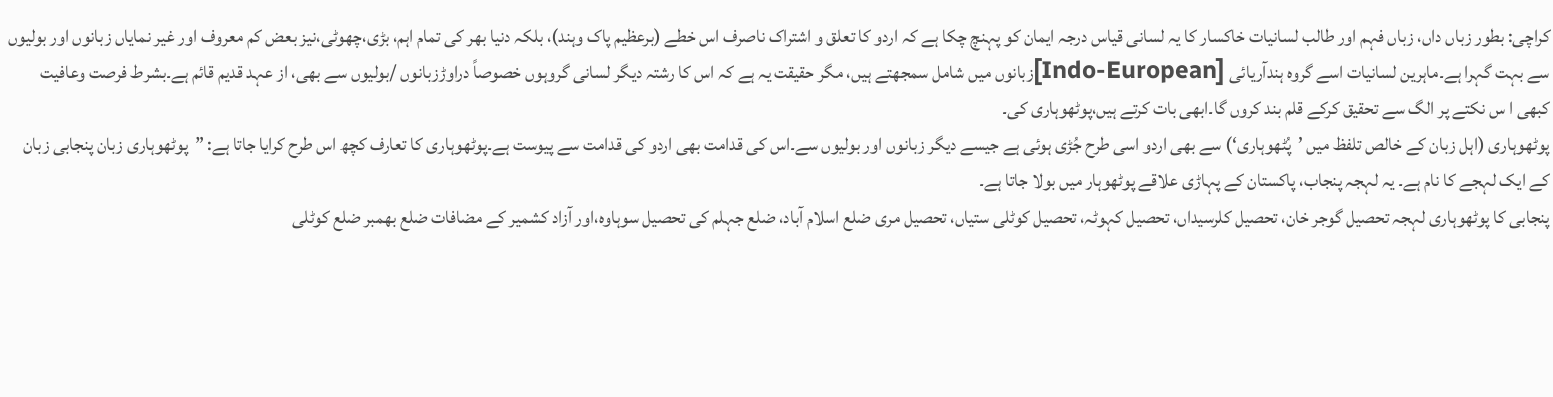کراچی: بطور زباں داں، زباں فہم اور طالب لسانیات خاکسار کا یہ لسانی قیاس درجہ ایمان کو پہنچ چکا ہے کہ اردو کا تعلق و اشتراک ناصرف اس خطے (برعظیم پاک وہند)، بلکہ دنیا بھر کی تمام اہم، بڑی،چھوٹی،نیز بعض کم معروف اور غیر نمایاں زبانوں اور بولیوں سے بہت گہرا ہے۔ماہرین لسانیات اسے گروہ ہندآریائی [Indo-European]زبانوں میں شامل سمجھتے ہیں، مگر حقیقت یہ ہے کہ اس کا رشتہ دیگر لسانی گروہوں خصوصاً دراوڑزبانوں /بولیوں سے بھی، از عہد قدیم قائم ہے۔بشرط فرصت وعافیت کبھی ا س نکتے پر الگ سے تحقیق کرکے قلم بند کروں گا۔ابھی بات کرتے ہیں،پوٹھوہاری کی۔
پوٹھوہاری (اہل زبان کے خالص تلفظ میں ’پُٹھوہاری‘) سے بھی اردو اسی طرح جُڑی ہوئی ہے جیسے دیگر زبانوں اور بولیوں سے۔اس کی قدامت بھی اردو کی قدامت سے پیوست ہے۔پوٹھوہاری کا تعارف کچھ اس طرح کرایا جاتا ہے: ”پوٹھوہاری زبان پنجابی زبان کے ایک لہجے کا نام ہے۔ یہ لہجہ پنجاب، پاکستان کے پہاڑی علاقے پوٹھوہار میں بولا جاتا ہے۔
پنجابی کا پوٹھوہاری لہجہ تحصیل گوجر خان، تحصیل کلرسیداں، تحصیل کہوٹہ، تحصیل کوٹلی ستیاں، تحصیل مری ضلع اسلام آباد، ضلع جہلم کی تحصیل سوہاوہ،اور آزاد کشمیر کے مضافات ضلع بھمبر ضلع کوٹلی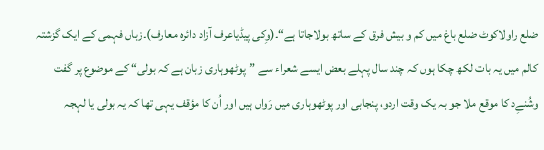ضلع راولاکوٹ ضلع باغ میں کم و بیش فرق کے ساتھ بولاجاتا ہے“۔(وِکی پیڈیاعرف آزاد دائرہ معارف)۔زباں فہمی کے ایک گزشتہ کالم میں یہ بات لکھ چکا ہوں کہ چند سال پہلے بعض ایسے شعراء سے ”پوٹھوہاری زبان ہے کہ بولی“ کے موضوع پر گفت وشُنےِد کا موقع ملا جو بہ یک وقت اردو، پنجابی اور پوٹھوہاری میں رَواں ہیں اور اُن کا مؤقف یہی تھا کہ یہ بولی یا لہجہ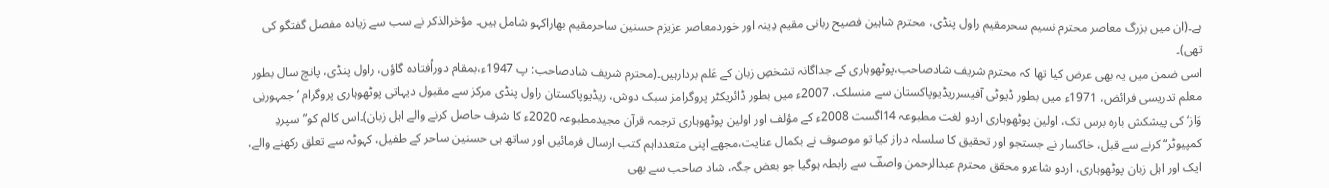ہے۔(ان میں بزرگ معاصر محترم نسیم سحرمقیم راول پنڈی، محترم شاہین فصیح ربانی مقیم دِینہ اور خوردمعاصر عزیزم حسنین ساحرمقیم بھاراکہو شامل ہیں۔ مؤخرالذکر نے سب سے زیادہ مفصل گفتگو کی تھی)۔
اسی ضمن میں یہ بھی عرض کیا تھا کہ محترم شریف شادصاحب،پوٹھوہاری کے جداگانہ تشخصِ زبان کے عَلم بردارہیں۔(محترم شریف شادصاحب: پ 1947ء،بمقام دوراُفتادہ گاؤں، راول پنڈی، پانچ سال بطور معلم تدریسی فرائض، 1971ء میں بطور ڈیوٹی آفیسرریڈیوپاکستان سے منسلک، 2007ء میں بطور ڈائریکٹر پروگرامز سبک دوش، ریڈیوپاکستان راول پنڈی مرکز سے مقبول دیہاتی پوٹھوہاری پروگرام ’جمہورنِی وَاز‘ کی پیشکش بارہ برس تک، اولین پوٹھوہاری اردو لغت مطبوعہ 14اگست 2008ء کے مؤلف اور اولین پوٹھوہاری ترجمہ قرآن مجیدمطبوعہ 2020ء کا شرف حاصل کرنے والے اہل زبان)۔اس کالم کو”سپردِ کمپیوٹر“کرنے سے قبل، خاکسار نے جستجو اور تحقیق کا سلسلہ دراز کیا تو موصوف نے بکمال عنایت،مجھے اپنی متعدداہم کتب ارسال فرمائیں اور ساتھ ہی حسنین ساحر کے طفیل، کہوٹہ سے تعلق رکھنے والے، ایک اور اہل زبان پوٹھوہاری، اردو شاعرو محقق محترم عبدالرحمن واصفؔ سے رابطہ ہوگیا جو بعض جگہ، شاد صاحب سے بھی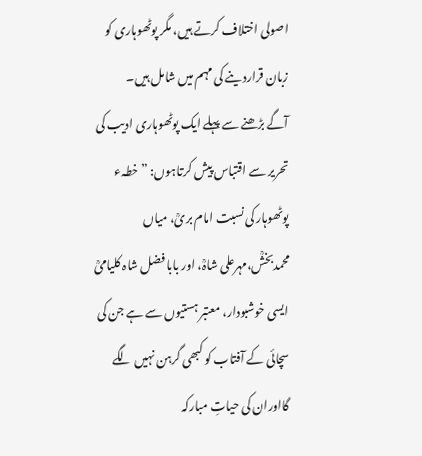اصولی اختلاف کرتے ہیں، مگر پوٹھوہاری کو زبان قراردینے کی مہم میں شامل ہیں۔
آگے بڑھنے سے پہلے ایک پوٹھوہاری ادیب کی تحریر سے اقتباس پیش کرتاہوں: ”خطہء پوٹھوہار کی نسبت امام بریؒ، میاں محمدبخشؒ،مہرعلی شاہؒ، اور بابا فضل شاہ کلیامیؒ ایسی خوشبودار، معتبر ہستیوں سے ہے جن کی سچائی کے آفتاب کو کبھی گرہن نہیں لگے گااوران کی حیاتِ مبارکہ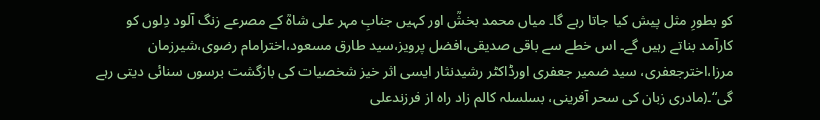کو بطورِ مثل پیش کیا جاتا رہے گا۔ میاں محمد بخشؒ اور کہیں جنابِ مہر علی شاہؒ کے مصرعے زنگ آلود دِلوں کو کارآمد بناتے رہیں گے۔ اس خطے سے باقی صدیقی،افضل پرویز،سید طارق مسعود،اخترامام رضوی،شیرزمان مرزا،اخترجعفری، سید ضمیر جعفری اورڈاکٹر رشیدنثار ایسی اثر خیز شخصیات کی بازگشت برسوں سنائی دیتی رہے گی“۔(مادری زبان کی سحر آفرینی، بسلسلہ کالم زاد راہ از فرزندعلی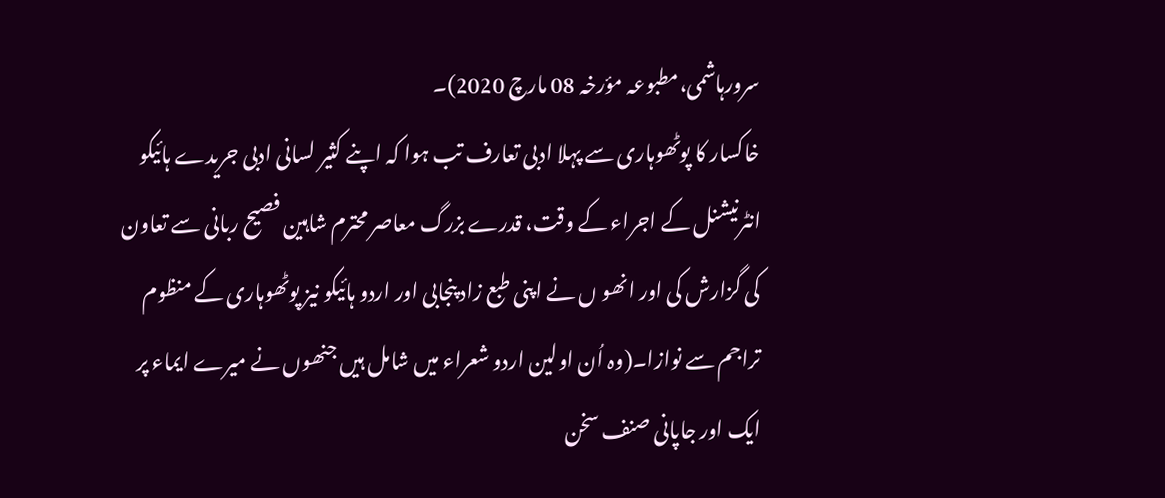سرورہاشمی،مطبوعہ مؤرخہ 08 مارچ 2020)۔
خاکسار کا پوٹھوہاری سے پہلا ادبی تعارف تب ہوا کہ اپنے کثیر لسانی ادبی جریدے ہائیکو انٹرنیشنل کے اجراء کے وقت، قدرے بزرگ معاصر محترم شاہین فصیح ربانی سے تعاون کی گزارش کی اور انھو ں نے اپنی طبع زاد پنجابی اور اردو ہائیکو نیز پوٹھوہاری کے منظوم تراجم سے نوازا۔(وہ اُن اولین اردو شعراء میں شامل ہیں جنھوں نے میرے ایماء پر ایک اور جاپانی صنف سخن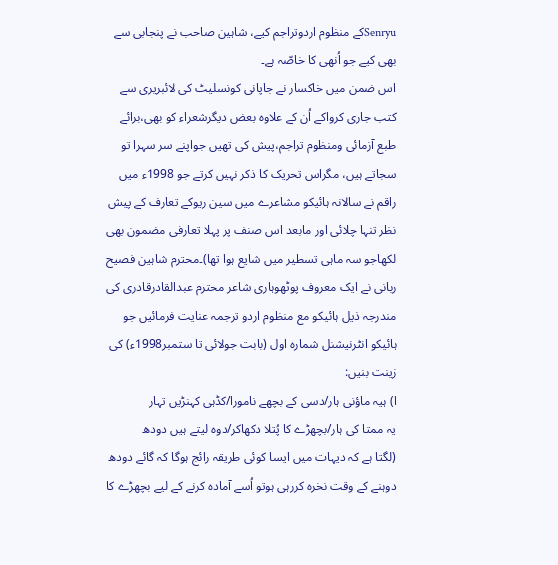Senryuکے منظوم اردوتراجم کیے، شاہین صاحب نے پنجابی سے بھی کیے جو اُنھی کا خاصّہ ہے۔
اس ضمن میں خاکسار نے جاپانی کونسلیٹ کی لائبریری سے کتب جاری کرواکے اُن کے علاوہ بعض دیگرشعراء کو بھی،برائے طبع آزمائی ومنظوم تراجم،پیش کی تھیں جواپنے سر سہرا تو سجاتے ہیں، مگراس تحریک کا ذکر نہیں کرتے جو 1998ء میں راقم نے سالانہ ہائیکو مشاعرے میں سین ریوکے تعارف کے پیش نظر تنہا چلائی اور مابعد اس صنف پر پہلا تعارفی مضمون بھی لکھاجو سہ ماہی تسطیر میں شایع ہوا تھا)۔محترم شاہین فصیح ربانی نے ایک معروف پوٹھوہاری شاعر محترم عبدالقادرقادری کی مندرجہ ذیل ہائیکو مع منظوم اردو ترجمہ عنایت فرمائیں جو ہائیکو انٹرنیشنل شمارہ اول (بابت جولائی تا ستمبر1998ء) کی زینت بنیں:
ا) ہیہ ماؤنی ہار/دسی کے بچھے نامورا/کڈہی کہنڑیں تہار
یہ ممتا کی ہار/بچھڑے کا پُتلا دکھاکر/دوہ لیتے ہیں دودھ
(لگتا ہے کہ دیہات میں ایسا کوئی طریقہ رائج ہوگا کہ گائے دودھ دوہنے کے وقت نخرہ کررہی ہوتو اُسے آمادہ کرنے کے لیے بچھڑے کا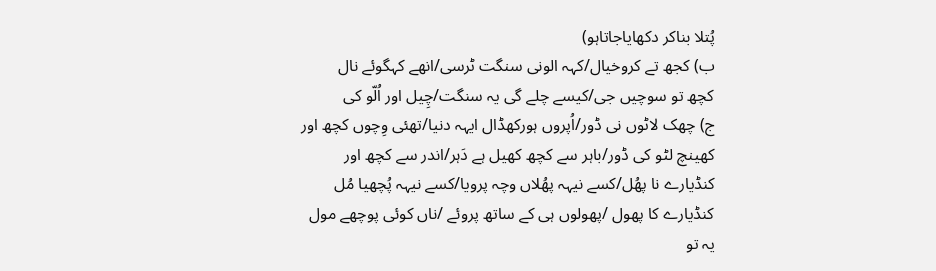پُتلا بناکر دکھایاجاتاہو)
ب) کجھ تے کروخیال/کہہ الونی سنگت ٹرسی/انھے کہگوئے نال
کچھ تو سوچیں جی/کیسے چلے گی یہ سنگت/چِیل اور اُلّو کی
ج) چھک لاٹوں نی ڈور/اُپروں ہورکھڈال ایہہ دنیا/تھئی وِچوں کچھ اور
کھینچ لٹو کی ڈور/باہر سے کچھ کھیل ہے دَہر/اندر سے کچھ اور
کنڈیارے نا پھُل/کسے نیہہ پھُلاں وچہ پرویا/کسے نیہہ پُچھیا مُل
کنڈیارے کا پھول /پھولوں ہی کے ساتھ پروئے /ناں کوئی پوچھے مول
یہ تو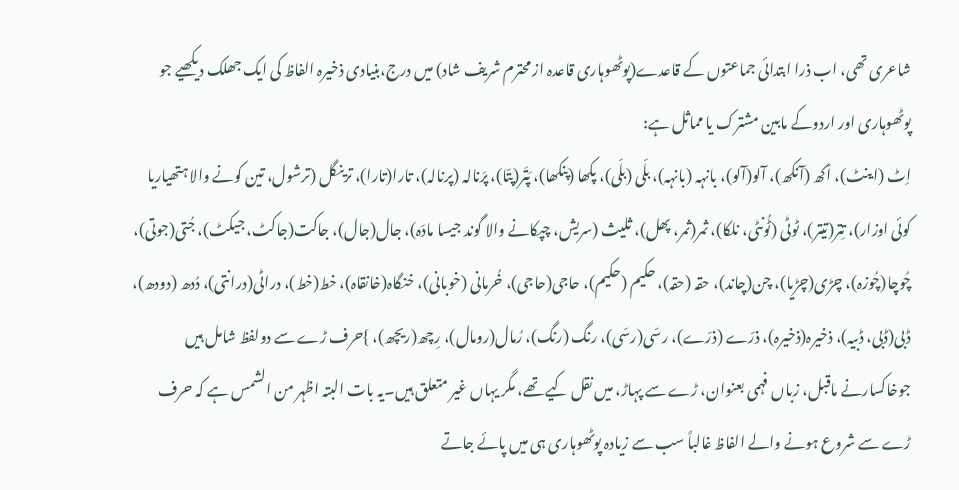شاعری تھی، اب ذرا ابتدائی جماعتوں کے قاعدے(پوٹھوہاری قاعدہ از محترم شریف شاد) میں درج،بنیادی ذخیرہ الفاظ کی ایک جھلک دیکھیے جو پوٹھوہاری اور اردوکے مابین مشترک یا مماثل ہے:
اِٹ (اینٹ)، اَکھ (آنکھ)، آلو(آلو)، بانہہ (بانہہ)، بلّی (بلّی)، پکھا (پنکھا)، پَتَر(پتّا)، پرَنالہ (پرنالہ)، تارا(تارا)، ترینگل (ترشول، تین کونے والا ہتھیاریا کوئی اوزار)، تِتر(تیتر)، ٹوٹی (ٹُونٹی، نلکا)، ثمر(ثمر، پھل)، ثلیث (سریش، چپکانے والا گوند جیسا مادّہ)، جال(جال)، جاکت(جاکٹ، جیکٹ)، جُتی(جوتی)، چُوچا(چُوزہ)، چڑی(چڑیا)، چن(چاند)، حقہ (حقہ)، حکیم (حکیم)، حاجی(حاجی)، خُرمانی (خوبانی)، خنگاہ(خانقاہ)، خط(خط)، دراٹی(درانتی)، دُدھ (دودھ)، ڈبی(ڈبی، ڈبیہ)، ذخیرہ(ذخیرہ)، ذرّے (ذرّے)، رسّی(رسّی)، رنگ (رنگ)، رُمال(رومال)، رِچھ(ریچھ)، }حرف ڑے سے دولفظ شامل ہیں جوخاکسارنے ماقبل، زباں فہمی بعنوان، ڑے سے پہاڑ، میں نقل کیے تھے، مگر یہاں غیر متعلق ہیں۔یہ بات البتہ اظہر من الشمس ہے کہ حرف ڑے سے شروع ہونے والے الفاظ غالباً سب سے زیادہ پوٹھوہاری ہی میں پائے جاتے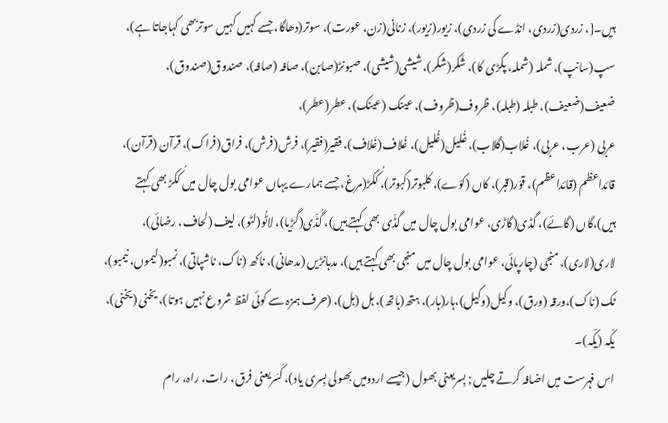ہیں۔{، زردی(زردی، انڈے کی زردی)، زیور(زیور)، زنانی(زن، عورت)، سوتر(دھاگا، جسے کہیں کہیں سوتربھی کہاجاتا ہے)، سپ(سانپ)، شملہ (شملہ، پگڑی کا)، شَکر(شکر)، شیشی(شیشی)، صبونڑ(صابن)، صافہ (صافہ)، صندوق(صندوق)، ضعیف(ضعیف)، طبلہ (طبلہ)، ظروف(ظروف)، عینک (عینک)، عطر(عطر)،
عربی (عرب، عربی)، غُلاب(گلاب)، غُلیل(غُلیل)، غُلاف(غَلاف)، فقیر(فقیر)، فرش(فرش)، فراق(فراک)، قرآن (قرآن)، قائداعظم (قائداعظم)، قوّر(قبر)، کاں (کوّے)، کلبوتر(کبوتر)، کُکڑ(مرغ، جسے ہمارے یہاں عوامی بول چال میں کُکڑ بھی کہتے ہیں)،گاں (گائے)، گڈی(گاڑی، عوامی بول چال میں گڈّی بھی کہتے ہیں)، گُڈّی(گڑیا)، لاٹُو(لٹو)، لیف (لحاف، رضائی)، لاری(لاری)، منجی (چارپائی، عوامی بول چال میں منجی بھی کہتے ہیں)، مدہانڑیں (مدھانی)، ناکھ (ناک، ناشپاتی)، نمبو(لیموں، نیمبو)، نَک (ناک)،ورقہ (ورق)، وکیل(وکیل)،ہار(ہار)، ہتھ(ہاتھ)، ہل (ہل)، (حرف ہمزہ سے کوئی لفظ شروع نہیں ہوتا)، یخنی (یخنی)، یکّہ (یکّہ)۔
اس فہرست میں اضافہ کرتے چلیں ; بِسریعنی بھول (جیسے اردومیں بھولی بِسری یاد)، کَسَریعنی فرق، رات، راہ، رام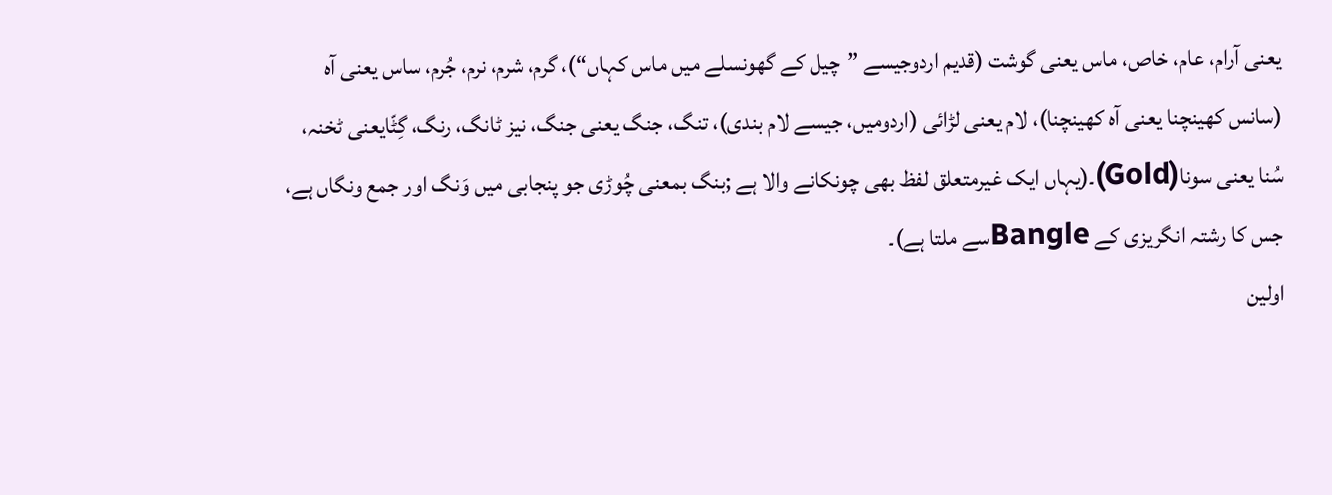یعنی آرام، عام، خاص، ماس یعنی گوشت (قدیم اردوجیسے ”چیل کے گھونسلے میں ماس کہاں“)، گرم، شرم، نرم، جُرم، ساس یعنی آہ (سانس کھینچنا یعنی آہ کھینچنا)، لام یعنی لڑائی (اردومیں، جیسے لام بندی)، تنگ، جنگ یعنی جنگ، نیز ٹانگ، رنگ، گِٹّایعنی ٹخنہ، سُنا یعنی سونا(Gold)۔(یہاں ایک غیرمتعلق لفظ بھی چونکانے والا ہے ;بنگ بمعنی چُوڑی جو پنجابی میں وَنگ اور جمع ونگاں ہے، جس کا رشتہ انگریزی کے Bangleسے ملتا ہے)۔
اولین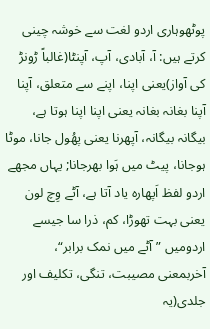پوٹھوہاری اردو لغت سے خوشہ چینی کرتے ہیں: آ، آبادی، آپ، آپنٹا(غالباً ڑونڑ کی آواز)یعنی اپنا، اپنے سے متعلق، آپنا آپنا بغانہ بغانہ یعنی اپنا اپنا ہوتا ہے، بیگانہ بیگانہ، آپھرنا یعنی پھُول جانا، موٹا ہوجانا، پیٹ میں ہَوا بھرجانا; یہاں مجھے اردو لفظ اَپھارہ یاد آتا ہے، آٹے وِچ لون یعنی بہت تھوڑا، کم، ذرا سا جیسے اردومیں ”آٹے میں نمک برابر“، آخربمعنی مصیبت، تنگی، تکلیف اور جلدی(یہ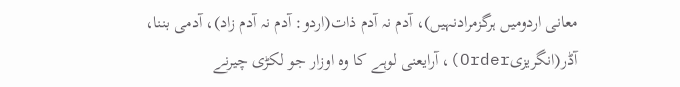معانی اردومیں ہرگزمرادنہیں)، آدم نہ آدم ذات(اردو: آدم نہ آدم زاد)، آدمی بننا، آڈر(انگریزیOrder)، آرایعنی لوہے کا وہ اوزار جو لکڑی چیرنے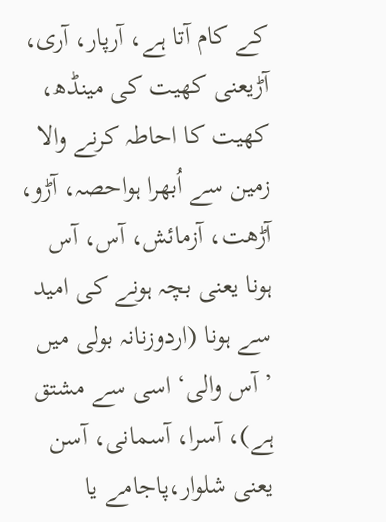کے کام آتا ہے، آرپار، آری، آڑیعنی کھیت کی مینڈھ، کھیت کا احاطہ کرنے والا زمین سے اُبھرا ہواحصہ، آڑو، آڑھت، آزمائش، آس، آس ہونا یعنی بچہ ہونے کی امید سے ہونا (اردوزنانہ بولی میں ’آس والی‘ اسی سے مشتق ہے)، آسرا، آسمانی، آسن یعنی شلوار،پاجامے یا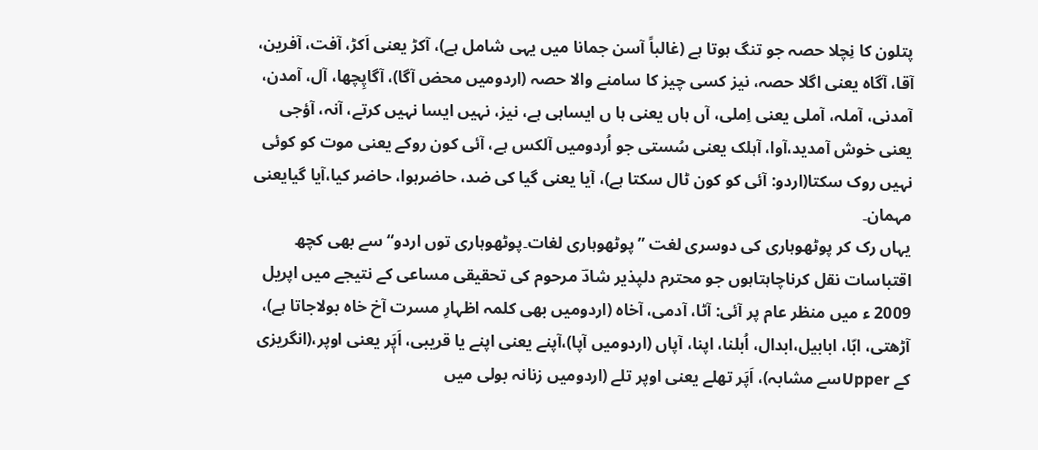پتلون کا نِچلا حصہ جو تنگ ہوتا ہے (غالباً آسن جمانا میں یہی شامل ہے)، آکڑ یعنی اَکڑ، آفت، آفرین، آقا، آگاہ یعنی اگلا حصہ، نیز کسی چیز کا سامنے والا حصہ (اردومیں محض آگا)، آگاپِچھا، آل، آمدن، آمدنی، آملہ، آملی یعنی اِملی، آں ہاں یعنی ہا ں ایساہی ہے، نیز، نہیں ایسا نہیں کرتے، آنہ، آؤجی یعنی خوش آمدید،آوا، آہلک یعنی سُستی جو اُردومیں آلکس ہے، آئی کون روکے یعنی موت کو کوئی نہیں روک سکتا(اردو: آئی کو کون ٹال سکتا ہے)، آیا یعنی گیا کی ضد، حاضرہوا، حاضر کیا،آیا گیایعنی مہمان۔
یہاں رک کر پوٹھوہاری کی دوسری لغت ”پوٹھوہاری لغات۔پوٹھوہاری توں اردو“ سے بھی کچھ اقتباسات نقل کرناچاہتاہوں جو محترم دلپذیر شادؔ مرحوم کی تحقیقی مساعی کے نتیجے میں اپریل 2009 ء میں منظر عام پر آئی: آٹا، آدمی، آخاہ (اردومیں بھی کلمہ اظہارِ مسرت آخ خاہ بولاجاتا ہے)، آڑھتی، ابّا، ابابیل،ابدال، اُبلنا، اپنا، آپاں (اردومیں آپا)،آپنے یعنی اپنے یا قریبی، اَپَٖر یعنی اوپر،(انگریزی کے Upperسے مشابہ)، اَپَر تھلے یعنی اوپر تلے (اردومیں زنانہ بولی میں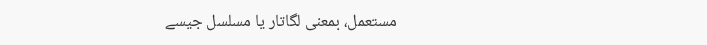مستعمل، بمعنی لگاتار یا مسلسل جیسے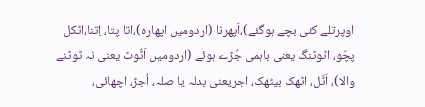اوپرتلے کئی بچے ہوگئے)،اَپھرنا (اردومیں اپھارہ)،اتا پتا، اِتنا،اٹکل پچّو، اٹوٹنگ یعنی باہمی جُڑے ہوئے (اردومیں اَٹُوٹ یعنی نہ ٹوٹنے والا)، اَٹَل، اٹھک بیٹھک، اجریعنی بدلہ یا صلہ، اُجڑ، اچھائی،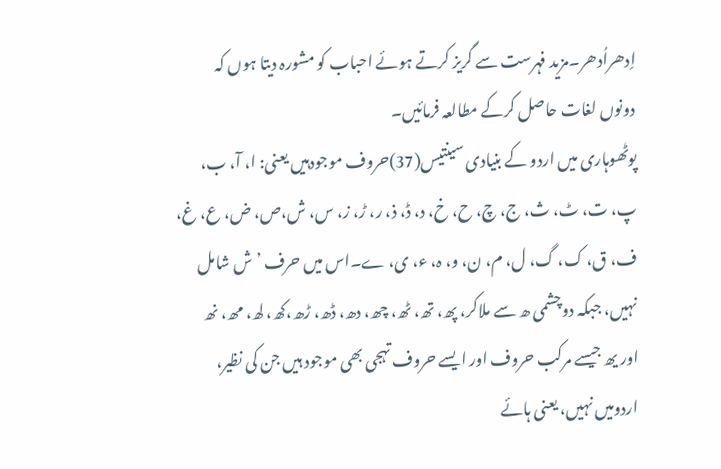اِدھراُدھر۔مزید فہرست سے گریز کرتے ہوئے احباب کو مشورہ دیتا ہوں کہ دونوں لغات حاصل کرکے مطالعہ فرمائیں۔
پوٹھوہاری میں اردو کے بنیادی سینتیس(37)حروف موجودہیں یعنی: ا، آ، ب، پ، ت، ٹ، ث، ج، چ، ح، خ، د، ڈ، ذ، ر، ڑ، ز، س، ش،ص، ض، ع، غ، ف، ق، ک، گ، ل، م، ن، و، ہ، ء، ی، ے۔اس میں حرف ’ش شامل نہیں، جبکہ دوچشمی ھ سے ملاکر، پھ، تھ، ٹھ، چھ، دھ، ڈھ، ڑھ،کھ، لھ، مھ، نھ اور یھ جیسے مرکب حروف اور ایسے حروف تہجی بھی موجود ہیں جن کی نظیر، اردومیں نہیں، یعنی ہائے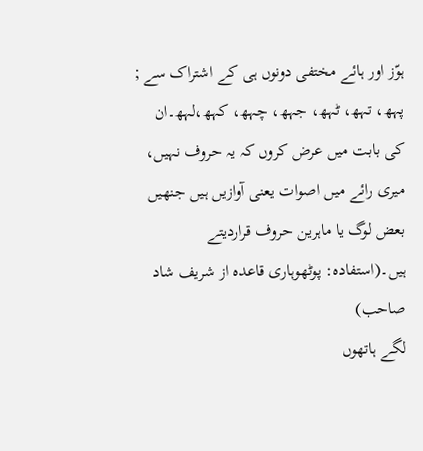ہوّز اور ہائے مختفی دونوں ہی کے اشتراک سے ; پہھ، تہھ، ٹہھ، جہھ، چہھ، کہھ،لہھ۔ان کی بابت میں عرض کروں کہ یہ حروف نہیں، میری رائے میں اصوات یعنی آوازیں ہیں جنھیں بعض لوگ یا ماہرین حروف قراردیتے ہیں۔(استفادہ: پوٹھوہاری قاعدہ از شریف شاد صاحب)
لگے ہاتھوں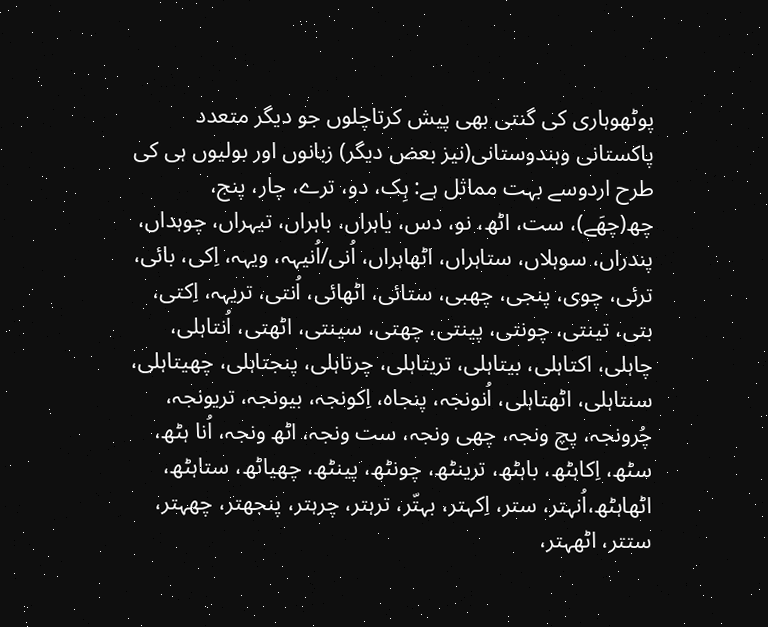پوٹھوہاری کی گنتی بھی پیش کرتاچلوں جو دیگر متعدد پاکستانی وہندوستانی(نیز بعض دیگر) زبانوں اور بولیوں ہی کی طرح اردوسے بہت مماثل ہے: ہِک، دو، ترے، چار، پنج، چھ(چھَے)، ست، اٹھ، نو، دس، یاہراں، باہراں، تیہراں، چوہداں، پندراں، سوہلاں، ستاہراں، اٹھاہراں، اُنی/اُنیہہ، ویہہ، اِکی، بائی، ترئی، چوی، پنجی، چھبی، ستائی، اٹھائی، اُنتی، تریہہ، اِکتی، بتی، تینتی، چونتی، پینتی، چھتی، سینتی، اٹھتی، اُنتاہلی، چاہلی، اکتاہلی، بیتاہلی، تریتاہلی، چرتاہلی، پنجتاہلی، چھیتاہلی، سنتاہلی، اٹھتاہلی، اُنونجہ، پنجاہ، اِکونجہ، بیونجہ، تریونجہ، چُرونجہ، پچ ونجہ، چھی ونجہ، ست ونجہ، اٹھ ونجہ، اُنا ہٹھ، سٹھ، اِکاہٹھ، باہٹھ، ترینٹھ، چونٹھ، پینٹھ، چھیاٹھ، ستاہٹھ، اٹھاہٹھ،اُنہتر، ستر، اِکہتر، بہتّر، ترہتر، چرہتر، پنجھتر، چھہتر، ستتر، اٹھہتر،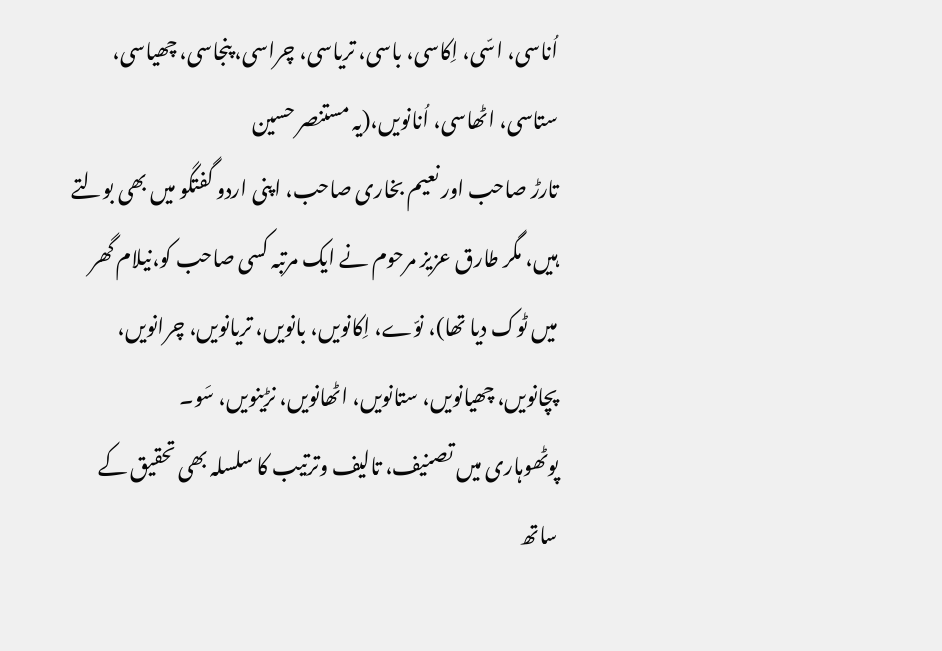اُناسی، اسّی، اِکاسی، باسی، تریاسی، چراسی، پنجاسی، چھیاسی، ستاسی، اٹھاسی، اُنانویں،(یہ مستنصر حسین
تارڑ صاحب اور نعیم بخاری صاحب، اپنی اردو گفتگو میں بھی بولتے ہیں، مگر طارق عزیز مرحوم نے ایک مرتبہ کسی صاحب کو،نیلام گھر میں ٹوک دیا تھا)، نوّے، اِکانویں، بانویں، تریانویں، چرانویں، پچانویں، چھیانویں، ستانویں، اٹھانویں، نڑینویں، سَو۔
پوٹھوہاری میں تصنیف، تالیف وترتیب کا سلسلہ بھی تحقیق کے ساتھ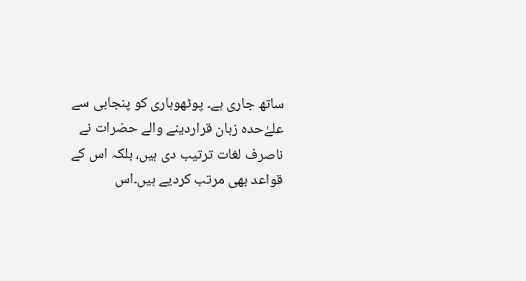ساتھ جاری ہے۔ پوٹھوہاری کو پنجابی سے علےٰحدہ زبان قراردینے والے حضرات نے ناصرف لغات ترتیب دی ہیں، بلکہ اس کے قواعد بھی مرتب کردیے ہیں۔اس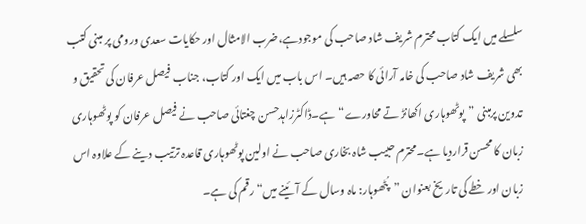سلسلے میں ایک کتاب محترم شریف شاد صاحب کی موجودہے،ضرب الامثال اور حکایات سعدی ورومی پر مبنی کتب بھی شریف شاد صاحب کی خامہ آرائی کا حصہ ہیں۔ اس باب میں ایک اور کتاب، جناب فیصل عرفان کی تحقیق و تدوین پرمبنی ”پوٹھوہاری اکھانڑ تے محاورے“ہے۔ڈاکٹرزاہدحسن چغتائی صاحب نے فیصل عرفان کو پوٹھوہاری زبان کا محسن قراردیا ہے۔محترم حبیب شاہ بخاری صاحب نے اولین پوٹھوہاری قاعدہ ترتیب دینے کے علاوہ اس زبان اور خطے کی تاریخ بعنوان ”پُٹھوہار: ماہ وسال کے آئینے میں“ رقم کی ہے۔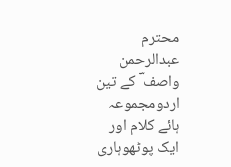محترم عبدالرحمن واصف ؔ کے تین اردومجموعہ ہائے کلام اور ایک پوٹھوہاری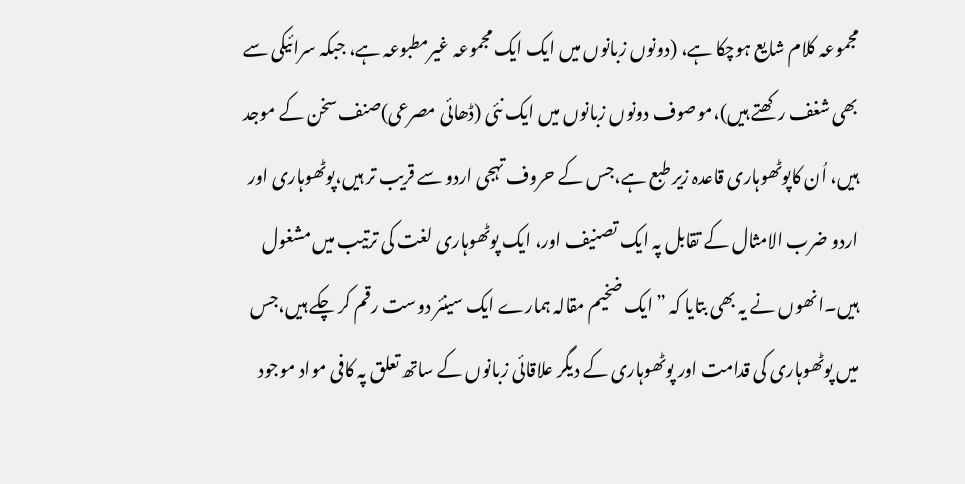مجموعہ کلام شایع ہوچکا ہے، (دونوں زبانوں میں ایک ایک مجموعہ غیرمطبوعہ ہے، جبکہ سرائیکی سے بھی شغف رکھتے ہیں)،موصوف دونوں زبانوں میں ایک نئی (ڈھائی مصرعی)صنف سخن کے موجد ہیں، اُن کاپوٹھوہاری قاعدہ زیر طبع ہے،جس کے حروف تہجی اردو سے قریب تر ہیں،پوٹھوہاری اور اردو ضرب الامثال کے تقابل پہ ایک تصنیف اور، ایک پوٹھوہاری لغت کی ترتیب میں مشغول ہیں۔انھوں نے یہ بھی بتایا کہ ”ایک ضخیم مقالہ ہمارے ایک سینئر دوست رقم کر چکے ہیں،جس میں پوٹھوہاری کی قدامت اور پوٹھوہاری کے دیگر علاقائی زبانوں کے ساتھ تعلق پہ کافی مواد موجود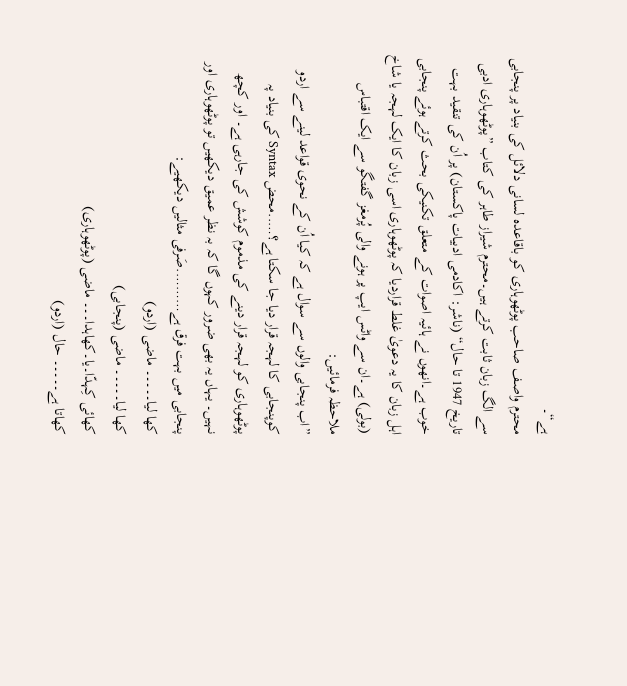ہے“۔
محترم واصف صاحب پوٹھوہاری کو باقاعدہ لسانی دلائل کی بنیاد پر پنجابی سے الگ زبان ثابت کرتے ہیں۔محترم شیراز طاہر کی کتاب ”پوٹھوہاری ادبی تاریخ 1947 تا حال“ (ناشر: اکادمی ادبیات پاکستان) پر اُن کی تنقید بہت خوب ہے۔انھوں نے ہائیہ اصوات کے متعلق تکنیکی بحث کرتے ہوئے پنجابی اہل زبان کا یہ دعویٰ غلط قراردیا کہ پوٹھوہاری اسی زبان کا ایک لہجہ یا شاخ (بولی) ہے۔ان سے واٹس ایپ پر ہونے والی پُرمغز گفتگو سے ایک اقتباس ملاحظہ فرمائیں:
”اب پنجابی والوں سے سوال ہے کہ کیا اُن کے نحوی قواعد لینے سے اردو کوپنجابی کا لہجہ قرار دیا جا سکتا ہے؟…..محض Syntax کی بنیاد پہ پوٹھوہاری کو لہجہ قرار دینے کی مذموم کوشش کی جارہی ہے۔ اور کچھ نہیں۔ یہاں یہ بھی ضرور کہوں گا کہ بہ نظر عمیق دیکھیں تو پوٹھوہاری اور پنجابی میں بہت فرق ہے……….صَرفی مثالیں دیکھیے:
کھا لیا۔۔۔۔۔ ماضی (اردو)
کھا لیا۔۔۔۔۔ ماضی (پنجابی)
کھائی کِہدّا۔یا۔کھاہدا۔۔۔ ماضی (پوٹھوہاری)
کھاتا ہے۔۔۔۔۔ حال (اردو)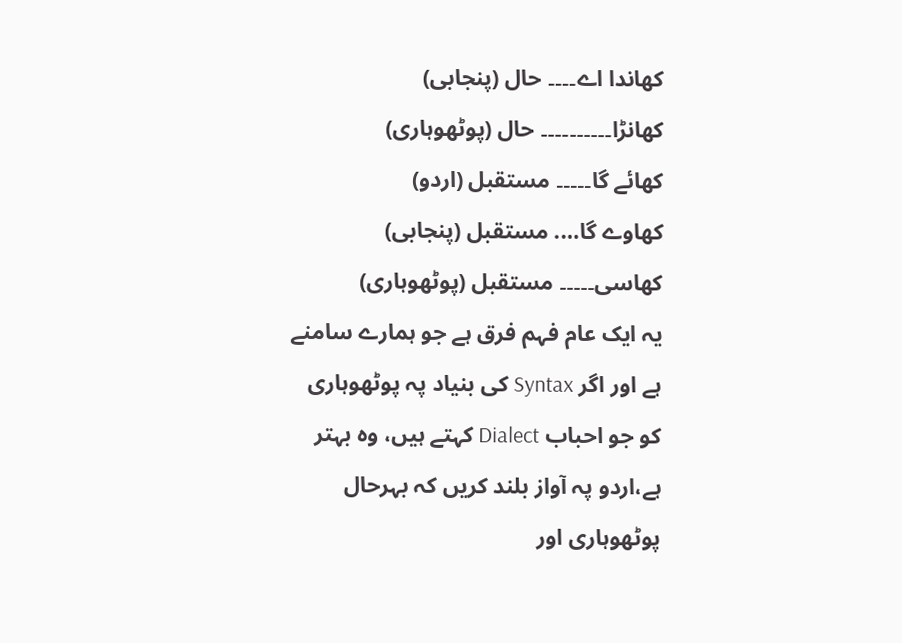کھاندا اے۔۔۔۔ حال (پنجابی)
کھانڑا۔۔۔۔۔۔۔۔۔۔ حال (پوٹھوہاری)
کھائے گا۔۔۔۔۔ مستقبل (اردو)
کھاوے گا…. مستقبل (پنجابی)
کھاسی۔۔۔۔۔ مستقبل (پوٹھوہاری)
یہ ایک عام فہم فرق ہے جو ہمارے سامنے ہے اور اگر Syntax کی بنیاد پہ پوٹھوہاری کو جو احباب Dialect کہتے ہیں، وہ بہتر ہے،اردو پہ آواز بلند کریں کہ بہرحال پوٹھوہاری اور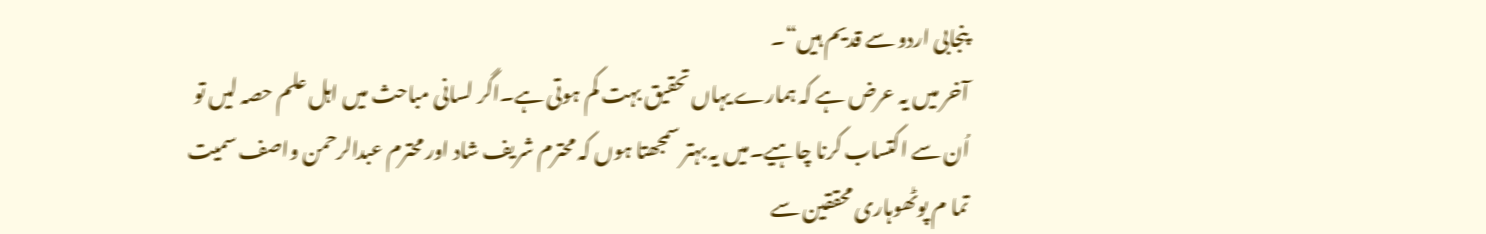پنجابی اردو سے قدیم ہیں“۔
آخر میں یہ عرض ہے کہ ہمارے یہاں تحقیق بہت کم ہوتی ہے۔اگر لسانی مباحث میں اہل علم حصہ لیں تو اُن سے اکتساب کرنا چاہیے۔میں یہ بہتر سمجھتا ہوں کہ محترم شریف شاد اور محترم عبدالرحمن واصف سمیت تما م پوٹھوہاری محققین سے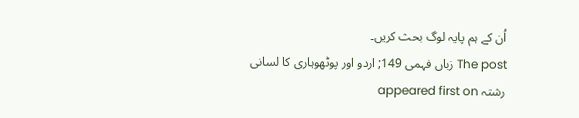اُن کے ہم پایہ لوگ بحث کریں۔
The post زباں فہمی 149; اردو اور پوٹھوہاری کا لسانی رشتہ appeared first on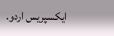ایکسپریس اردو.